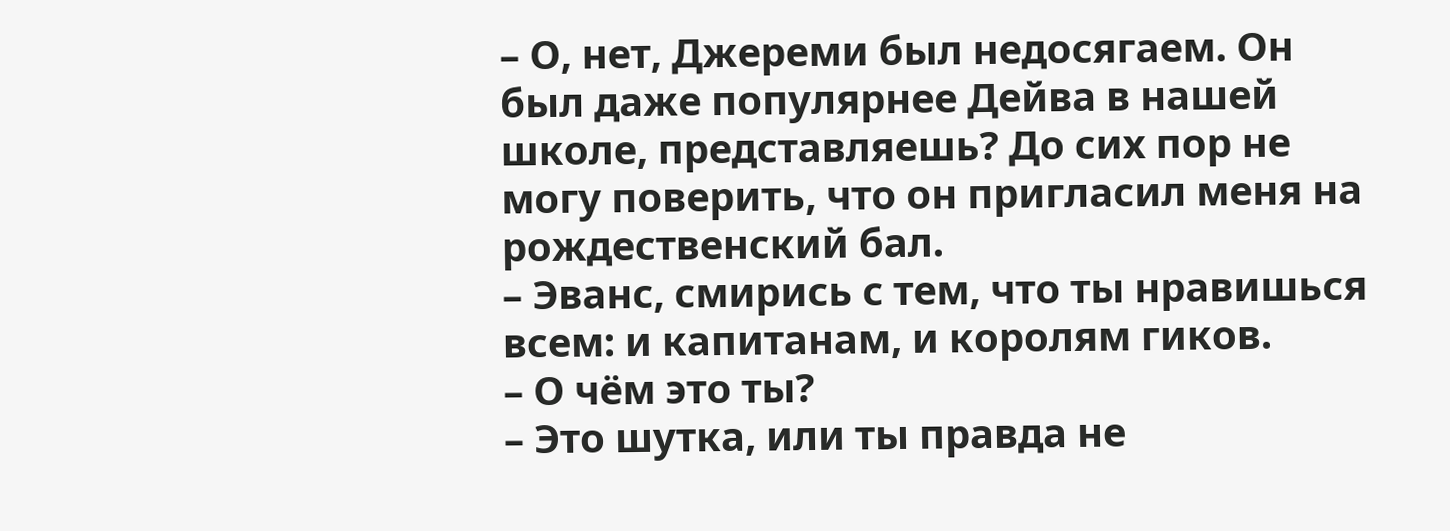– О, нет, Джереми был недосягаем. Он был даже популярнее Дейва в нашей школе, представляешь? До сих пор не могу поверить, что он пригласил меня на рождественский бал.
– Эванс, смирись с тем, что ты нравишься всем: и капитанам, и королям гиков.
– О чём это ты?
– Это шутка, или ты правда не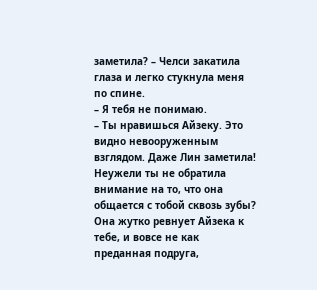заметила? – Челси закатила глаза и легко стукнула меня по спине.
– Я тебя не понимаю.
– Ты нравишься Айзеку. Это видно невооруженным взглядом. Даже Лин заметила! Неужели ты не обратила внимание на то, что она общается с тобой сквозь зубы? Она жутко ревнует Айзека к тебе, и вовсе не как преданная подруга,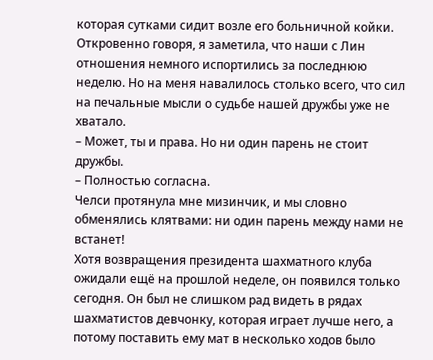которая сутками сидит возле его больничной койки.
Откровенно говоря, я заметила, что наши с Лин отношения немного испортились за последнюю неделю. Но на меня навалилось столько всего, что сил на печальные мысли о судьбе нашей дружбы уже не хватало.
– Может, ты и права. Но ни один парень не стоит дружбы.
– Полностью согласна.
Челси протянула мне мизинчик, и мы словно обменялись клятвами: ни один парень между нами не встанет!
Хотя возвращения президента шахматного клуба ожидали ещё на прошлой неделе, он появился только сегодня. Он был не слишком рад видеть в рядах шахматистов девчонку, которая играет лучше него, а потому поставить ему мат в несколько ходов было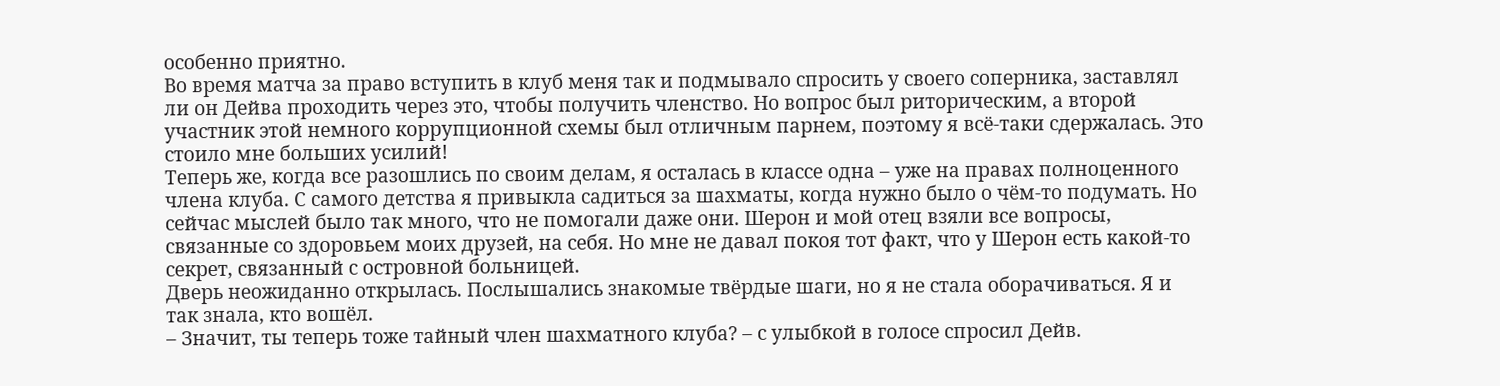особенно приятно.
Во время матча за право вступить в клуб меня так и подмывало спросить у своего соперника, заставлял ли он Дейва проходить через это, чтобы получить членство. Но вопрос был риторическим, а второй участник этой немного коррупционной схемы был отличным парнем, поэтому я всё-таки сдержалась. Это стоило мне больших усилий!
Теперь же, когда все разошлись по своим делам, я осталась в классе одна – уже на правах полноценного члена клуба. С самого детства я привыкла садиться за шахматы, когда нужно было о чём-то подумать. Но сейчас мыслей было так много, что не помогали даже они. Шерон и мой отец взяли все вопросы, связанные со здоровьем моих друзей, на себя. Но мне не давал покоя тот факт, что у Шерон есть какой-то секрет, связанный с островной больницей.
Дверь неожиданно открылась. Послышались знакомые твёрдые шаги, но я не стала оборачиваться. Я и так знала, кто вошёл.
– Значит, ты теперь тоже тайный член шахматного клуба? – с улыбкой в голосе спросил Дейв.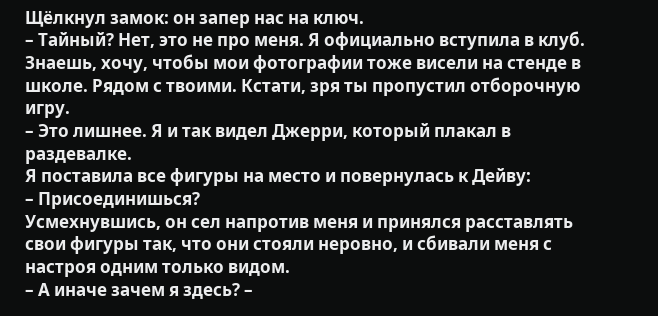Щёлкнул замок: он запер нас на ключ.
– Тайный? Нет, это не про меня. Я официально вступила в клуб. Знаешь, хочу, чтобы мои фотографии тоже висели на стенде в школе. Рядом с твоими. Кстати, зря ты пропустил отборочную игру.
– Это лишнее. Я и так видел Джерри, который плакал в раздевалке.
Я поставила все фигуры на место и повернулась к Дейву:
– Присоединишься?
Усмехнувшись, он сел напротив меня и принялся расставлять свои фигуры так, что они стояли неровно, и сбивали меня с настроя одним только видом.
– А иначе зачем я здесь? –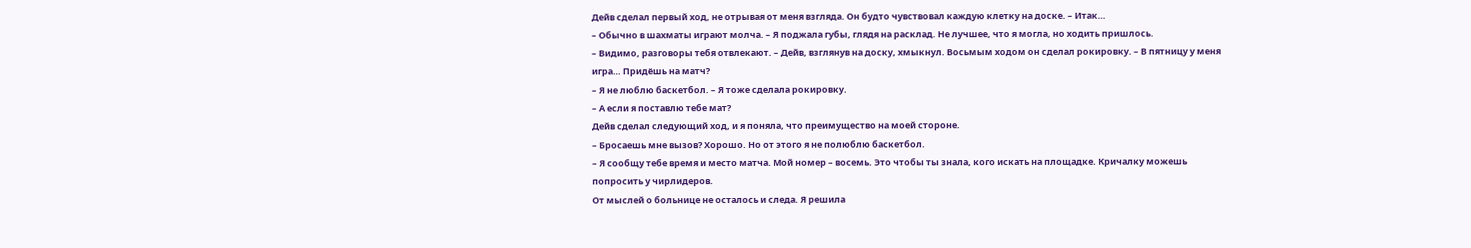Дейв сделал первый ход, не отрывая от меня взгляда. Он будто чувствовал каждую клетку на доске. – Итак…
– Обычно в шахматы играют молча. – Я поджала губы, глядя на расклад. Не лучшее, что я могла, но ходить пришлось.
– Видимо, разговоры тебя отвлекают. – Дейв, взглянув на доску, хмыкнул. Восьмым ходом он сделал рокировку. – В пятницу у меня игра… Придёшь на матч?
– Я не люблю баскетбол. – Я тоже сделала рокировку.
– А если я поставлю тебе мат?
Дейв сделал следующий ход, и я поняла, что преимущество на моей стороне.
– Бросаешь мне вызов? Хорошо. Но от этого я не полюблю баскетбол.
– Я сообщу тебе время и место матча. Мой номер – восемь. Это чтобы ты знала, кого искать на площадке. Кричалку можешь попросить у чирлидеров.
От мыслей о больнице не осталось и следа. Я решила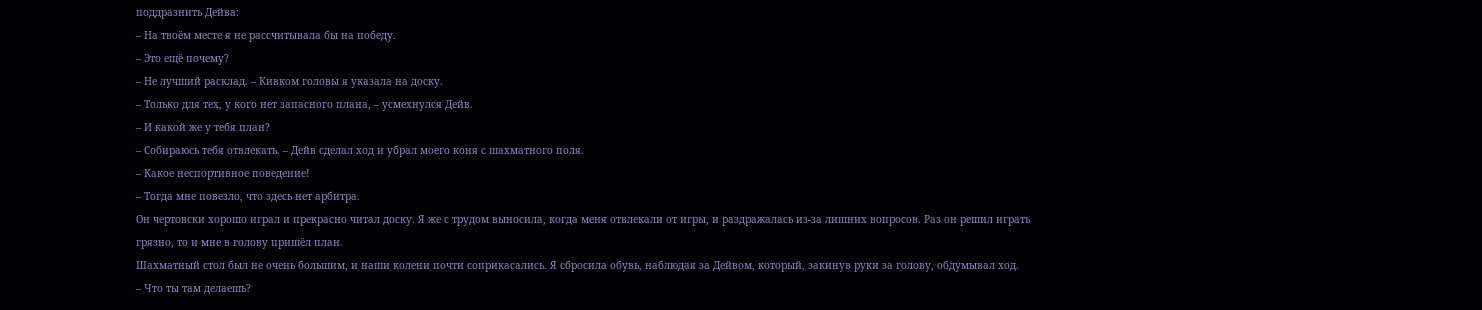поддразнить Дейва:
– На твоём месте я не рассчитывала бы на победу.
– Это ещё почему?
– Не лучший расклад. – Кивком головы я указала на доску.
– Только для тех, у кого нет запасного плана, – усмехнулся Дейв.
– И какой же у тебя план?
– Собираюсь тебя отвлекать. – Дейв сделал ход и убрал моего коня с шахматного поля.
– Какое неспортивное поведение!
– Тогда мне повезло, что здесь нет арбитра.
Он чертовски хорошо играл и прекрасно читал доску. Я же с трудом выносила, когда меня отвлекали от игры, и раздражалась из-за лишних вопросов. Раз он решил играть грязно, то и мне в голову пришёл план.
Шахматный стол был не очень большим, и наши колени почти соприкасались. Я сбросила обувь, наблюдая за Дейвом, который, закинув руки за голову, обдумывал ход.
– Что ты там делаешь?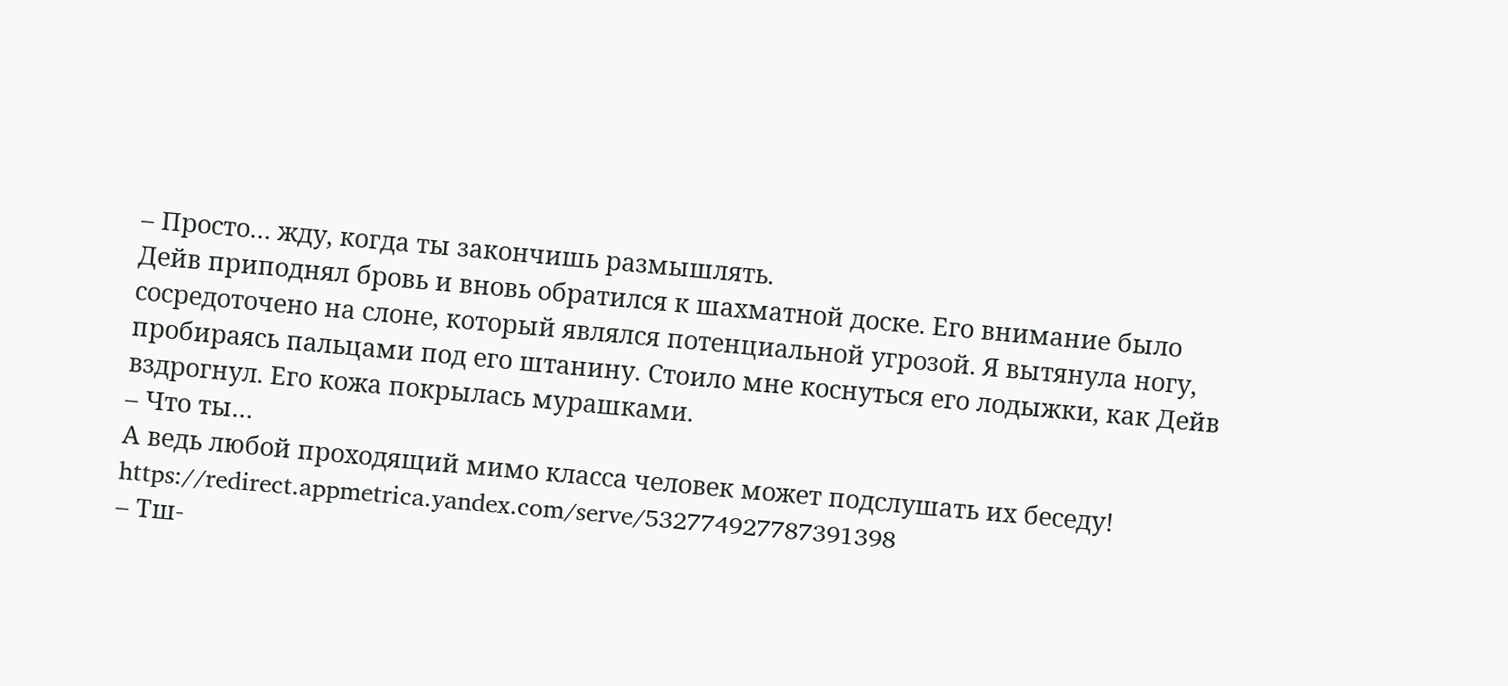– Просто… жду, когда ты закончишь размышлять.
Дейв приподнял бровь и вновь обратился к шахматной доске. Его внимание было сосредоточено на слоне, который являлся потенциальной угрозой. Я вытянула ногу, пробираясь пальцами под его штанину. Стоило мне коснуться его лодыжки, как Дейв вздрогнул. Его кожа покрылась мурашками.
– Что ты…
А ведь любой проходящий мимо класса человек может подслушать их беседу!
https://redirect.appmetrica.yandex.com/serve/532774927787391398
– Тш-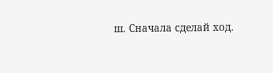ш. Сначала сделай ход.